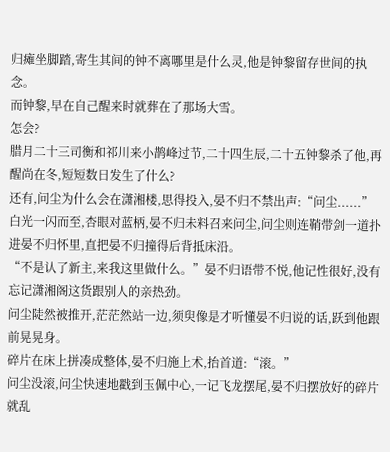归瘫坐脚踏,寄生其间的钟不离哪里是什么灵,他是钟黎留存世间的执念。
而钟黎,早在自己醒来时就葬在了那场大雪。
怎会?
腊月二十三司衡和祁川来小鹊峰过节,二十四生辰,二十五钟黎杀了他,再醒尚在冬,短短数日发生了什么?
还有,问尘为什么会在潇湘楼,思得投入,晏不归不禁出声:“问尘......”
白光一闪而至,杏眼对蓝柄,晏不归未料召来问尘,问尘则连鞘带剑一道扑进晏不归怀里,直把晏不归撞得后背抵床沿。
“不是认了新主,来我这里做什么。”晏不归语带不悦,他记性很好,没有忘记潇湘阁这货跟别人的亲热劲。
问尘陡然被推开,茫茫然站一边,须臾像是才听懂晏不归说的话,跃到他跟前晃晃身。
碎片在床上拼凑成整体,晏不归施上术,抬首道:“滚。”
问尘没滚,问尘快速地戳到玉佩中心,一记飞龙摆尾,晏不归摆放好的碎片就乱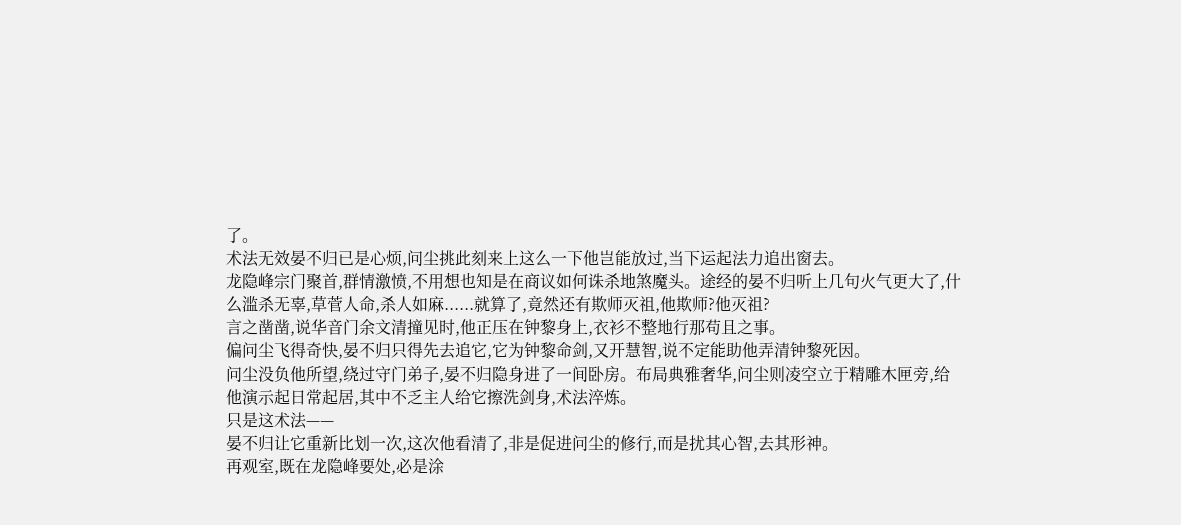了。
术法无效晏不归已是心烦,问尘挑此刻来上这么一下他岂能放过,当下运起法力追出窗去。
龙隐峰宗门聚首,群情激愤,不用想也知是在商议如何诛杀地煞魔头。途经的晏不归听上几句火气更大了,什么滥杀无辜,草菅人命,杀人如麻......就算了,竟然还有欺师灭祖,他欺师?他灭祖?
言之凿凿,说华音门余文清撞见时,他正压在钟黎身上,衣衫不整地行那苟且之事。
偏问尘飞得奇快,晏不归只得先去追它,它为钟黎命剑,又开慧智,说不定能助他弄清钟黎死因。
问尘没负他所望,绕过守门弟子,晏不归隐身进了一间卧房。布局典雅奢华,问尘则凌空立于精雕木匣旁,给他演示起日常起居,其中不乏主人给它擦洗剑身,术法淬炼。
只是这术法——
晏不归让它重新比划一次,这次他看清了,非是促进问尘的修行,而是扰其心智,去其形神。
再观室,既在龙隐峰要处,必是涂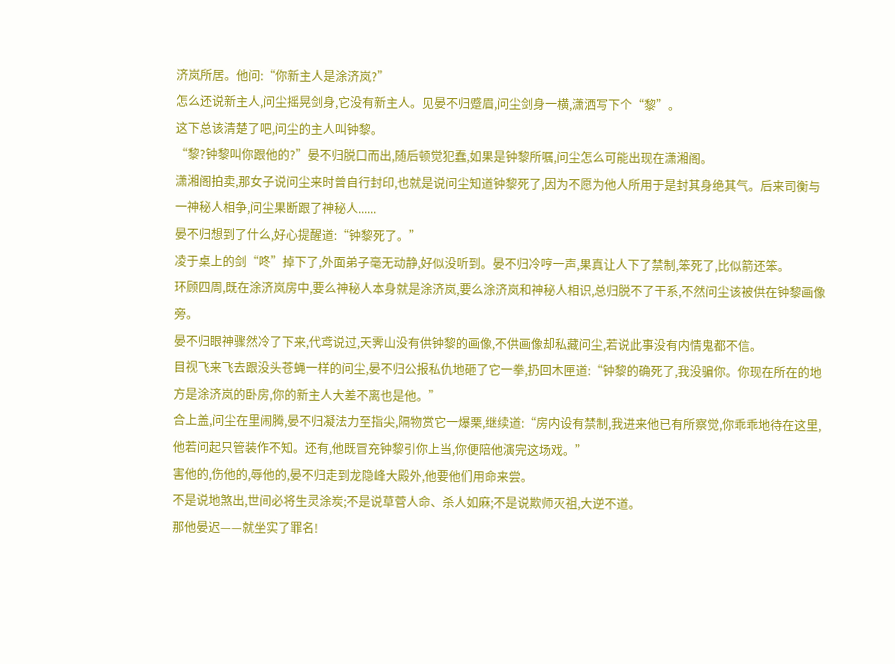济岚所居。他问:“你新主人是涂济岚?”
怎么还说新主人,问尘摇晃剑身,它没有新主人。见晏不归蹙眉,问尘剑身一横,潇洒写下个“黎”。
这下总该清楚了吧,问尘的主人叫钟黎。
“黎?钟黎叫你跟他的?”晏不归脱口而出,随后顿觉犯蠢,如果是钟黎所嘱,问尘怎么可能出现在潇湘阁。
潇湘阁拍卖,那女子说问尘来时曾自行封印,也就是说问尘知道钟黎死了,因为不愿为他人所用于是封其身绝其气。后来司衡与一神秘人相争,问尘果断跟了神秘人......
晏不归想到了什么,好心提醒道:“钟黎死了。”
凌于桌上的剑“咚”掉下了,外面弟子毫无动静,好似没听到。晏不归冷哼一声,果真让人下了禁制,笨死了,比似箭还笨。
环顾四周,既在涂济岚房中,要么神秘人本身就是涂济岚,要么涂济岚和神秘人相识,总归脱不了干系,不然问尘该被供在钟黎画像旁。
晏不归眼神骤然冷了下来,代鸢说过,天霁山没有供钟黎的画像,不供画像却私藏问尘,若说此事没有内情鬼都不信。
目视飞来飞去跟没头苍蝇一样的问尘,晏不归公报私仇地砸了它一拳,扔回木匣道:“钟黎的确死了,我没骗你。你现在所在的地方是涂济岚的卧房,你的新主人大差不离也是他。”
合上盖,问尘在里闹腾,晏不归凝法力至指尖,隔物赏它一爆栗,继续道:“房内设有禁制,我进来他已有所察觉,你乖乖地待在这里,他若问起只管装作不知。还有,他既冒充钟黎引你上当,你便陪他演完这场戏。”
害他的,伤他的,辱他的,晏不归走到龙隐峰大殿外,他要他们用命来尝。
不是说地煞出,世间必将生灵涂炭;不是说草菅人命、杀人如麻;不是说欺师灭祖,大逆不道。
那他晏迟——就坐实了罪名!